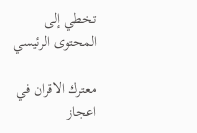تخطي إلى المحتوى الرئيسي

معترك الاقران في اعجاز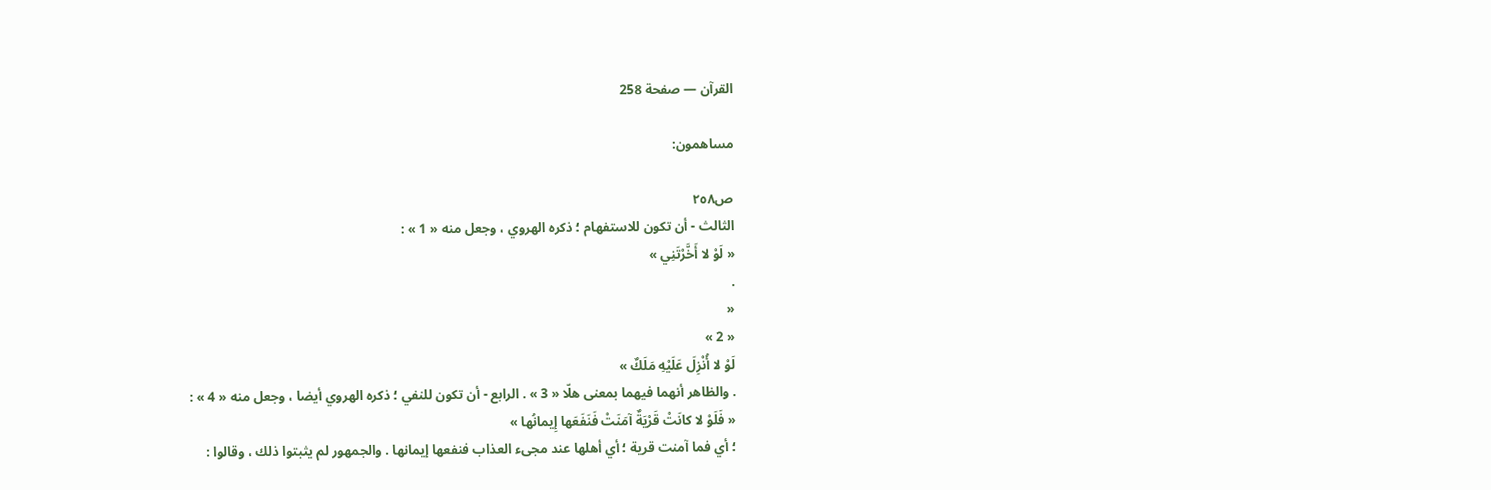القرآن — صفحة 258

مساهمون:

ص٢٥٨
الثالث - أن تكون للاستفهام ؛ ذكره الهروي ، وجعل منه « 1 » :
« لَوْ لا أَخَّرْتَنِي »
.
«
« 2 »
لَوْ لا أُنْزِلَ عَلَيْهِ مَلَكٌ »
. والظاهر أنهما فيهما بمعنى هلّا « 3 » . الرابع - أن تكون للنفي ؛ ذكره الهروي أيضا ، وجعل منه « 4 » :
« فَلَوْ لا كانَتْ قَرْيَةٌ آمَنَتْ فَنَفَعَها إِيمانُها »
؛ أي فما آمنت قرية ؛ أي أهلها عند مجىء العذاب فنفعها إيمانها . والجمهور لم يثبتوا ذلك ، وقالوا :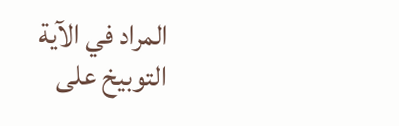المراد في الآية التوبيخ على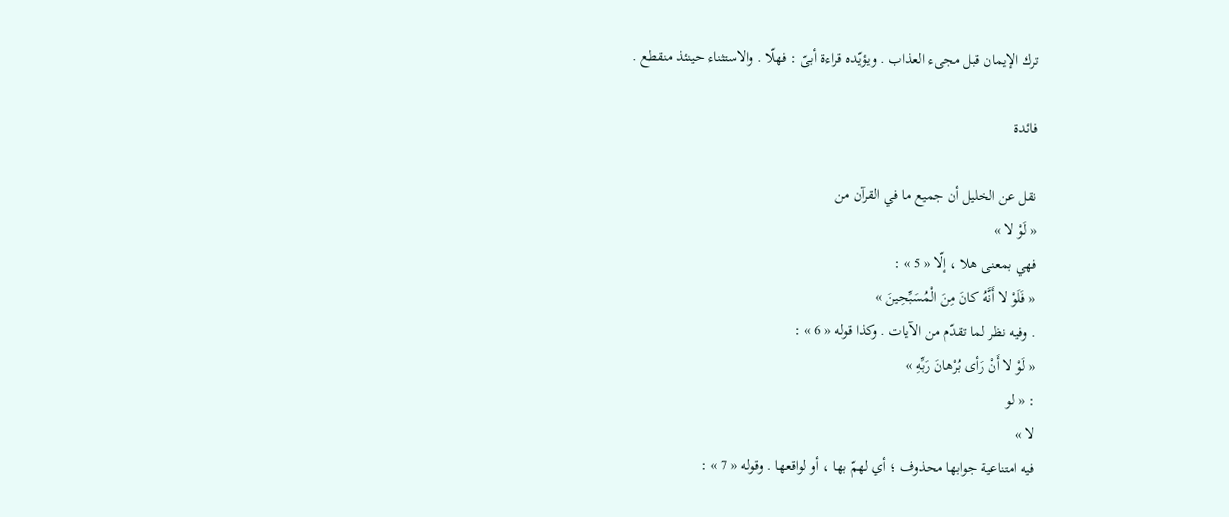ترك الإيمان قبل مجىء العذاب . ويؤيّده قراءة أبىّ : فهلّا . والاستثناء حينئذ منقطع .

فائدة

نقل عن الخليل أن جميع ما في القرآن من
« لَوْ لا »
فهي بمعنى هلا ، إلّا « 5 » :
« فَلَوْ لا أَنَّهُ كانَ مِنَ الْمُسَبِّحِينَ »
. وفيه نظر لما تقدّم من الآيات . وكذا قوله « 6 » :
« لَوْ لا أَنْ رَأى بُرْهانَ رَبِّهِ »
: « لو
لا »
فيه امتناعية جوابها محذوف ؛ أي لهمّ بها ، أو لواقعها . وقوله « 7 » :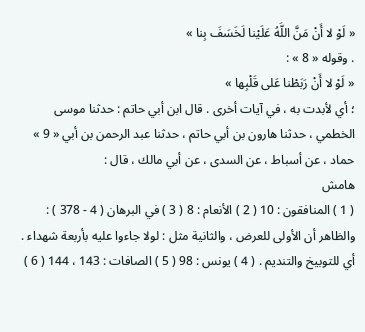« لَوْ لا أَنْ مَنَّ اللَّهُ عَلَيْنا لَخَسَفَ بِنا »
. وقوله « 8 » :
« لَوْ لا أَنْ رَبَطْنا عَلى قَلْبِها »
؛ أي لأبدت به ، في آيات أخرى . قال ابن أبي حاتم : حدثنا موسى الخطمي ، حدثنا هارون بن أبي حاتم ، حدثنا عبد الرحمن بن أبي « 9 » حماد ، عن أسباط ، عن السدى ، عن أبي مالك ، قال :
هامش
( 1 ) المنافقون : 10 ( 2 ) الأنعام : 8 ( 3 ) في البرهان ( 4 - 378 ) : والظاهر أن الأولى للعرض ، والثانية مثل : لولا جاءوا عليه بأربعة شهداء . أي للتوبيخ والتنديم . ( 4 ) يونس : 98 ( 5 ) الصافات : 143 ، 144 ( 6 )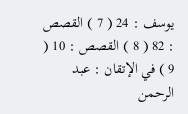يوسف : 24 ( 7 ) القصص : 82 ( 8 ) القصص : 10 ( 9 ) في الإتقان : عبد الرحمن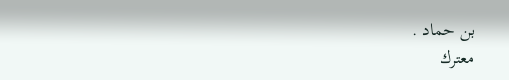بن حماد .
معترك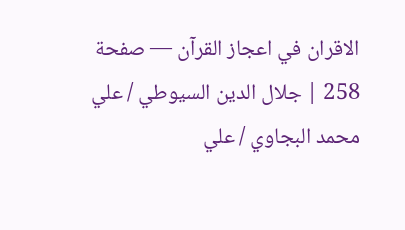الاقران في اعجاز القرآن — صفحة 258 | جلال الدين السيوطي / علي محمد البجاوي / علي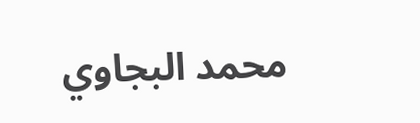محمد البجاوي